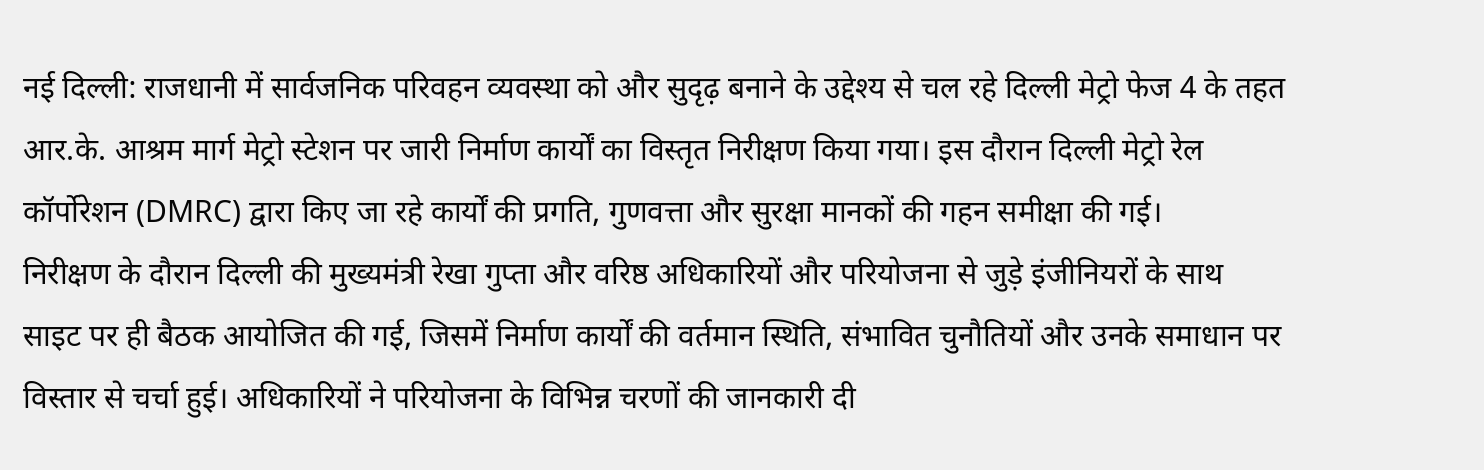नई दिल्ली: राजधानी में सार्वजनिक परिवहन व्यवस्था को और सुदृढ़ बनाने के उद्देश्य से चल रहे दिल्ली मेट्रो फेज 4 के तहत आर.के. आश्रम मार्ग मेट्रो स्टेशन पर जारी निर्माण कार्यों का विस्तृत निरीक्षण किया गया। इस दौरान दिल्ली मेट्रो रेल कॉर्पोरेशन (DMRC) द्वारा किए जा रहे कार्यों की प्रगति, गुणवत्ता और सुरक्षा मानकों की गहन समीक्षा की गई।
निरीक्षण के दौरान दिल्ली की मुख्यमंत्री रेखा गुप्ता और वरिष्ठ अधिकारियों और परियोजना से जुड़े इंजीनियरों के साथ साइट पर ही बैठक आयोजित की गई, जिसमें निर्माण कार्यों की वर्तमान स्थिति, संभावित चुनौतियों और उनके समाधान पर विस्तार से चर्चा हुई। अधिकारियों ने परियोजना के विभिन्न चरणों की जानकारी दी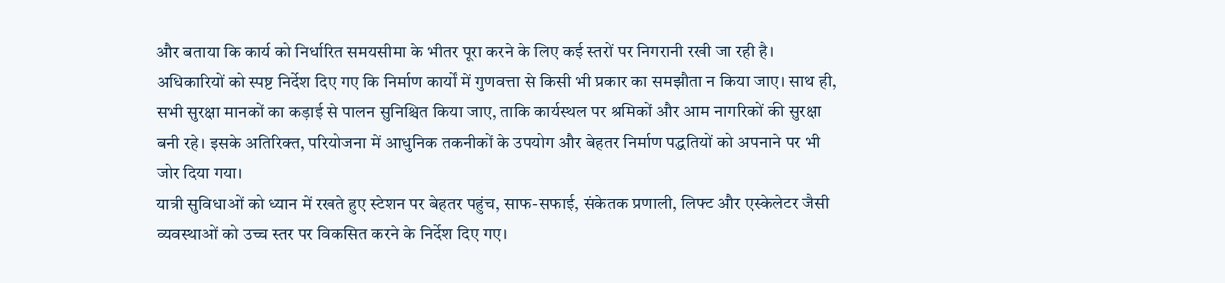और बताया कि कार्य को निर्धारित समयसीमा के भीतर पूरा करने के लिए कई स्तरों पर निगरानी रखी जा रही है। अधिकारियों को स्पष्ट निर्देश दिए गए कि निर्माण कार्यों में गुणवत्ता से किसी भी प्रकार का समझौता न किया जाए। साथ ही, सभी सुरक्षा मानकों का कड़ाई से पालन सुनिश्चित किया जाए, ताकि कार्यस्थल पर श्रमिकों और आम नागरिकों की सुरक्षा बनी रहे। इसके अतिरिक्त, परियोजना में आधुनिक तकनीकों के उपयोग और बेहतर निर्माण पद्धतियों को अपनाने पर भी जोर दिया गया।
यात्री सुविधाओं को ध्यान में रखते हुए स्टेशन पर बेहतर पहुंच, साफ-सफाई, संकेतक प्रणाली, लिफ्ट और एस्केलेटर जैसी व्यवस्थाओं को उच्च स्तर पर विकसित करने के निर्देश दिए गए।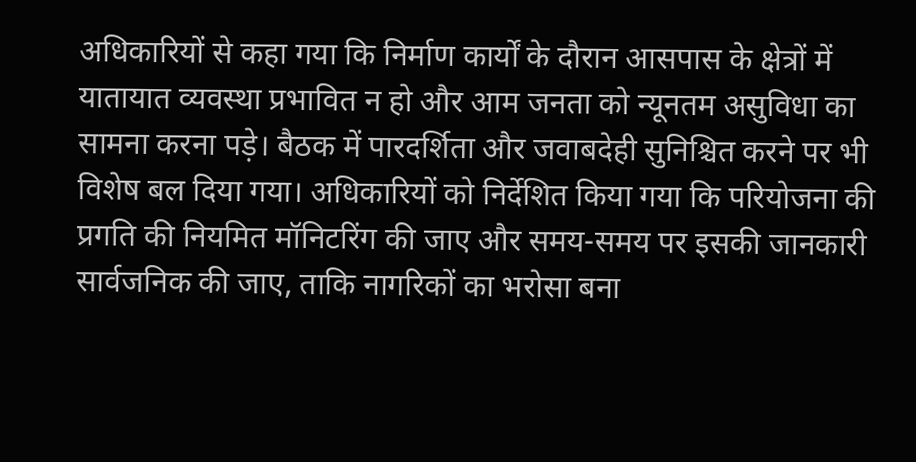अधिकारियों से कहा गया कि निर्माण कार्यों के दौरान आसपास के क्षेत्रों में यातायात व्यवस्था प्रभावित न हो और आम जनता को न्यूनतम असुविधा का सामना करना पड़े। बैठक में पारदर्शिता और जवाबदेही सुनिश्चित करने पर भी विशेष बल दिया गया। अधिकारियों को निर्देशित किया गया कि परियोजना की प्रगति की नियमित मॉनिटरिंग की जाए और समय-समय पर इसकी जानकारी सार्वजनिक की जाए, ताकि नागरिकों का भरोसा बना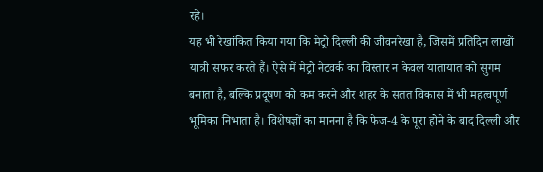रहे।
यह भी रेखांकित किया गया कि मेट्रो दिल्ली की जीवनरेखा है, जिसमें प्रतिदिन लाखों यात्री सफर करते हैं। ऐसे में मेट्रो नेटवर्क का विस्तार न केवल यातायात को सुगम बनाता है, बल्कि प्रदूषण को कम करने और शहर के सतत विकास में भी महत्वपूर्ण भूमिका निभाता है। विशेषज्ञों का मानना है कि फेज-4 के पूरा होने के बाद दिल्ली और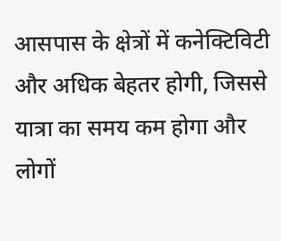आसपास के क्षेत्रों में कनेक्टिविटी और अधिक बेहतर होगी, जिससे यात्रा का समय कम होगा और लोगों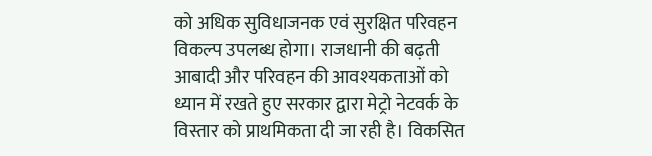को अधिक सुविधाजनक एवं सुरक्षित परिवहन विकल्प उपलब्ध होगा। राजधानी की बढ़ती आबादी और परिवहन की आवश्यकताओं को ध्यान में रखते हुए सरकार द्वारा मेट्रो नेटवर्क के विस्तार को प्राथमिकता दी जा रही है। विकसित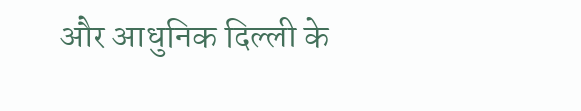और आधुनिक दिल्ली के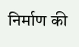निर्माण की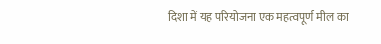दिशा में यह परियोजना एक महत्वपूर्ण मील का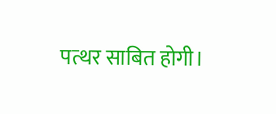पत्थर साबित होगी।